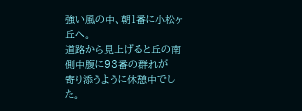強い風の中、朝1番に小松ヶ丘へ。
道路から見上げると丘の南側中腹に93番の群れが
寄り添うように休憩中でした。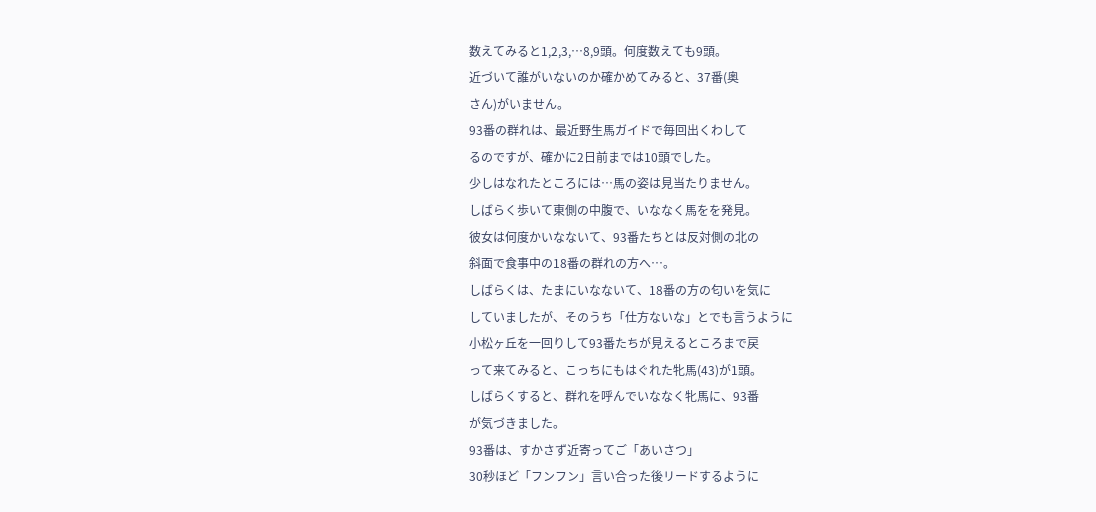数えてみると1,2,3,…8,9頭。何度数えても9頭。
近づいて誰がいないのか確かめてみると、37番(奥
さん)がいません。
93番の群れは、最近野生馬ガイドで毎回出くわして
るのですが、確かに2日前までは10頭でした。
少しはなれたところには…馬の姿は見当たりません。
しばらく歩いて東側の中腹で、いななく馬をを発見。
彼女は何度かいなないて、93番たちとは反対側の北の
斜面で食事中の18番の群れの方へ…。
しばらくは、たまにいなないて、18番の方の匂いを気に
していましたが、そのうち「仕方ないな」とでも言うように
小松ヶ丘を一回りして93番たちが見えるところまで戻
って来てみると、こっちにもはぐれた牝馬(43)が1頭。
しばらくすると、群れを呼んでいななく牝馬に、93番
が気づきました。
93番は、すかさず近寄ってご「あいさつ」
30秒ほど「フンフン」言い合った後リードするように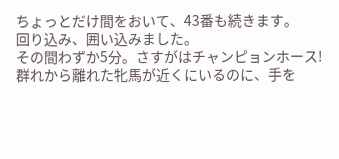ちょっとだけ間をおいて、43番も続きます。
回り込み、囲い込みました。
その間わずか5分。さすがはチャンピョンホース!
群れから離れた牝馬が近くにいるのに、手を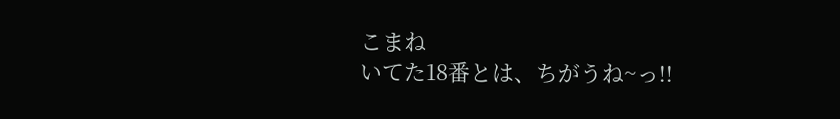こまね
いてた18番とは、ちがうね~っ!!